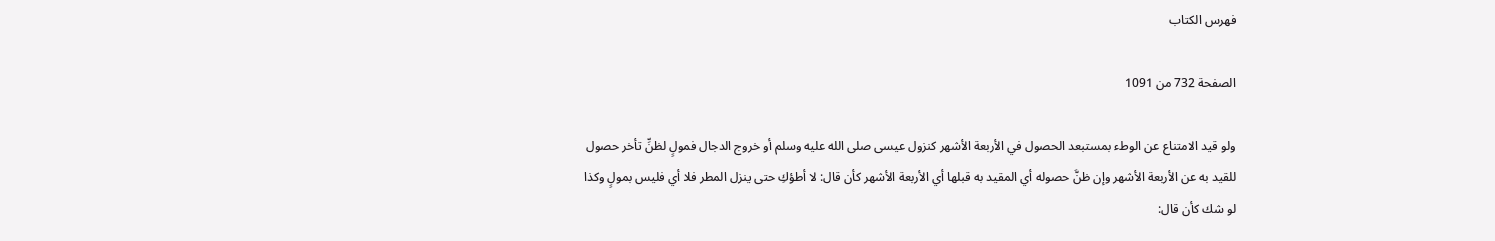فهرس الكتاب

الصفحة 732 من 1091

ولو قيد الامتناع عن الوطء بمستبعد الحصول في الأربعة الأشهر كنزول عيسى صلى الله عليه وسلم أو خروج الدجال فمولٍ لظنِّ تأخر حصول للقيد به عن الأربعة الأشهر وإن ظنَّ حصوله أي المقيد به قبلها أي الأربعة الأشهر كأن قال: لا أطؤكِ حتى ينزل المطر فلا أي فليس بمولٍ وكذا لو شك كأن قال: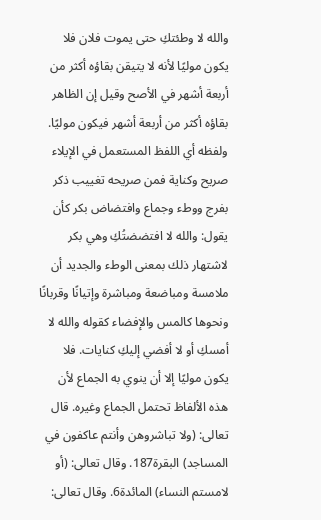والله لا وطئتكِ حتى يموت فلان فلا يكون موليًا لأنه لا يتيقن بقاؤه أكثر من أربعة أشهر في الأصح وقيل إن الظاهر بقاؤه أكثر من أربعة أشهر فيكون موليًا. ولفظه أي اللفظ المستعمل في الإيلاء صريح وكناية فمن صريحه تغييب ذكر بفرج ووطء وجماع وافتضاض بكر كأن يقول: والله لا افتضضتُكِ وهي بكر لاشتهار ذلك بمعنى الوطء والجديد أن ملامسة ومباضعة ومباشرة وإتيانًا وقربانًا ونحوها كالمس والإفضاء كقوله والله لا أمسكِ أو لا أفضي إليكِ كنايات. فلا يكون موليًا إلا أن ينوي به الجماع لأن هذه الألفاظ تحتمل الجماع وغيره. قال تعالى: (ولا تباشروهن وأنتم عاكفون في المساجد) البقرة187. وقال تعالى: (أو لامستم النساء) المائدة6. وقال تعالى: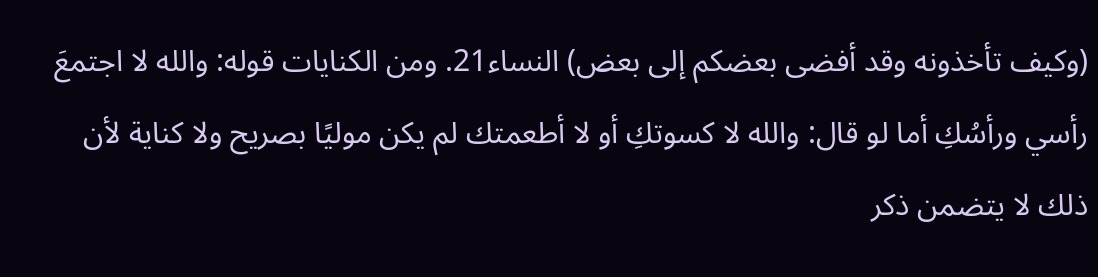(وكيف تأخذونه وقد أفضى بعضكم إلى بعض) النساء21. ومن الكنايات قوله: والله لا اجتمعَ رأسي ورأسُكِ أما لو قال: والله لا كسوتكِ أو لا أطعمتك لم يكن موليًا بصريح ولا كناية لأن ذلك لا يتضمن ذكر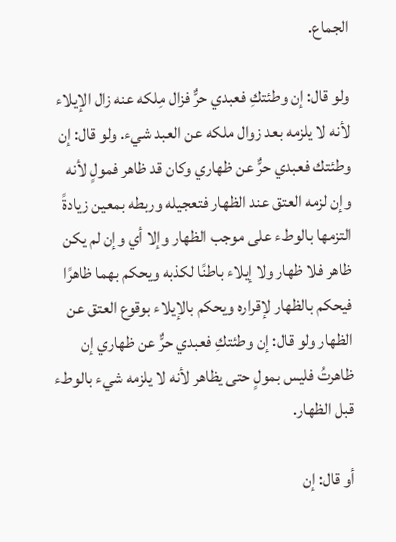الجماع.

ولو قال: إن وطئتكِ فعبدي حرٌّ فزال مِلكه عنه زال الإيلاء لأنه لا يلزمه بعد زوال ملكه عن العبد شيء. ولو قال: إن وطئتك فعبدي حرٌّ عن ظهاري وكان قد ظاهر فمولٍ لأنه وإن لزمه العتق عند الظهار فتعجيله وربطه بمعين زيادةً التزمها بالوطء على موجب الظهار وإلا أي وإن لم يكن ظاهر فلا ظهار ولا إيلاء باطنًا لكذبه ويحكم بهما ظاهرًا فيحكم بالظهار لإقراره ويحكم بالإيلاء بوقوع العتق عن الظهار ولو قال: إن وطئتكِ فعبدي حرٌّ عن ظهاري إن ظاهرتُ فليس بمولٍ حتى يظاهر لأنه لا يلزمه شيء بالوطء قبل الظهار.

أو قال: إن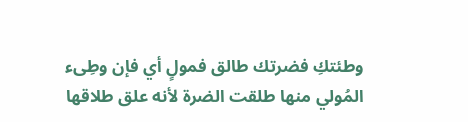وطئتكِ فضرتك طالق فمولٍ أي فإن وطِىء المُولي منها طلقت الضرة لأنه علق طلاقها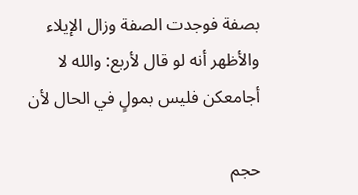بصفة فوجدت الصفة وزال الإيلاء والأظهر أنه لو قال لأربع: والله لا أجامعكن فليس بمولٍ في الحال لأن

حجم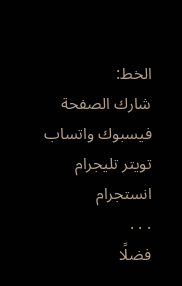الخط:
شارك الصفحة
فيسبوك واتساب تويتر تليجرام انستجرام
. . .
فضلًا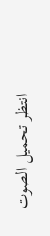انتظر تحميل الصوت